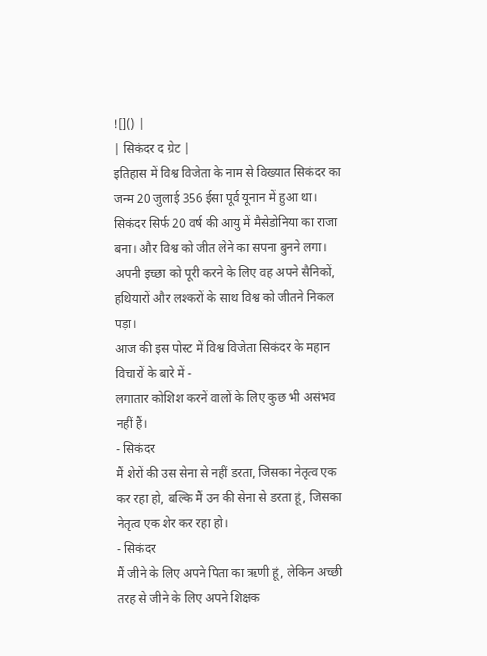![]() |
| सिकंदर द ग्रेट |
इतिहास में विश्व विजेता के नाम से विख्यात सिकंदर का जन्म 20 जुलाई 356 ईसा पूर्व यूनान में हुआ था। सिकंदर सिर्फ 20 वर्ष की आयु में मैसेडोनिया का राजा बना। और विश्व को जीत लेने का सपना बुनने लगा। अपनी इच्छा को पूरी करने के लिए वह अपने सैनिकों, हथियारों और लश्करों के साथ विश्व को जीतने निकल पड़ा।
आज की इस पोस्ट में विश्व विजेता सिकंदर के महान विचारों के बारे में -
लगातार कोशिश करनें वालों के लिए कुछ भी असंभव नहीं हैं।
- सिकंदर
मैं शेरों की उस सेना से नहीं डरता, जिसका नेतृत्व एक कर रहा हो, बल्कि मैं उन की सेना से डरता हूं, जिसका नेतृत्व एक शेर कर रहा हो।
- सिकंदर
मैं जीने के लिए अपने पिता का ऋणी हूं, लेकिन अच्छी तरह से जीने के लिए अपने शिक्षक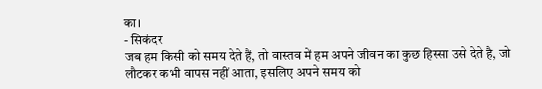का।
- सिकंदर
जब हम किसी को समय देते हैं, तो वास्तव में हम अपने जीवन का कुछ हिस्सा उसे देते है, जो लौटकर कभी वापस नहीं आता, इसलिए अपने समय को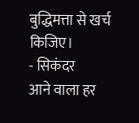बुद्धिमत्ता से खर्च किजिए।
- सिकंदर
आने वाला हर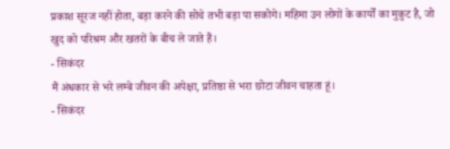प्रकाश सूरज नहीं होता, बड़ा करने की सोचे तभी बड़ा पा सकोगे। महिमा उन लोगों के कार्यों का मुकुट है, जो खुद को परिश्रम और खतरों के बीच ले जाते हैं।
- सिकंदर
मैं अंधकार से भरे लम्बे जीवन की अपेक्षा, प्रतिष्ठा से भरा छोटा जीवन चाहता हूं।
- सिकंदर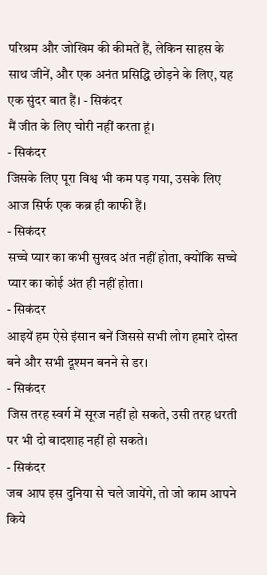परिश्रम और जोखिम की कीमतें हैं, लेकिन साहस के साथ जीनें, और एक अनंत प्रसिद्धि छोड़ने के लिए, यह एक सुंदर बात हैं। - सिकंदर
मैं जीत के लिए चोरी नहीं करता हूं।
- सिकंदर
जिसके लिए पूरा विश्व भी कम पड़ गया, उसके लिए आज सिर्फ एक कब्र ही काफी हैं।
- सिकंदर
सच्चे प्यार का कभी सुखद अंत नहीं होता, क्योंकि सच्चे प्यार का कोई अंत ही नहीं होता।
- सिकंदर
आइयें हम ऐसे इंसान बनें जिससे सभी लोग हमारे दोस्त बने और सभी दूश्मन बनने से डर।
- सिकंदर
जिस तरह स्वर्ग में सूरज नहीं हो सकते, उसी तरह धरती पर भी दो बादशाह नहीं हो सकते।
- सिकंदर
जब आप इस दुनिया से चले जायेंगे, तो जो काम आपने किये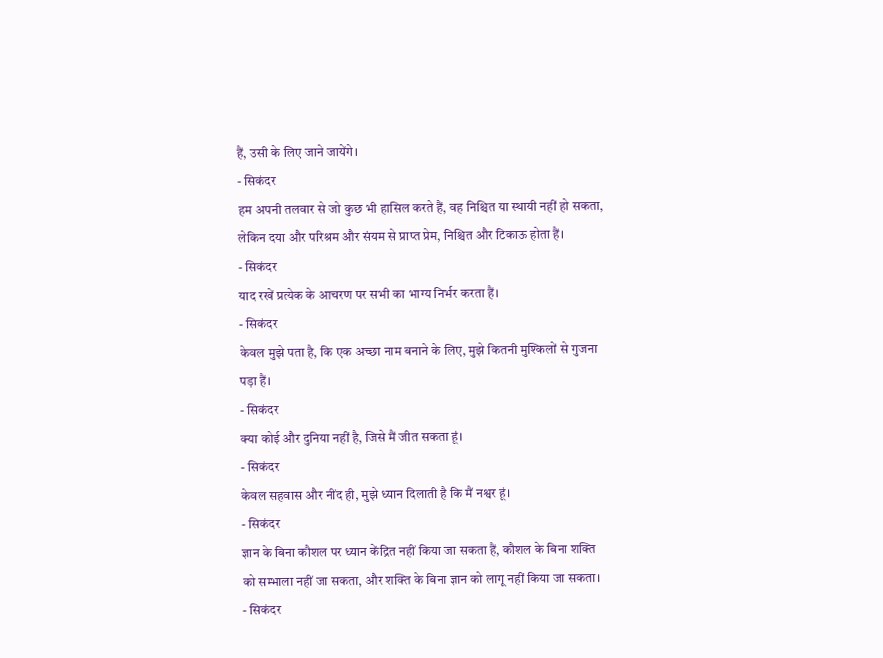हैं, उसी के लिए जाने जायेंगे।
- सिकंदर
हम अपनी तलवार से जो कुछ भी हासिल करते हैं, वह निश्चित या स्थायी नहीं हो सकता, लेकिन दया और परिश्रम और संयम से प्राप्त प्रेम, निश्चित और टिकाऊ होता हैं।
- सिकंदर
याद रखें प्रत्येक के आचरण पर सभी का भाग्य निर्भर करता हैं।
- सिकंदर
केवल मुझे पता है, कि एक अच्छा नाम बनाने के लिए, मुझे कितनी मुश्किलों से गुजना पड़ा हैं।
- सिकंदर
क्या कोई और दुनिया नहीं है, जिसे मैं जीत सकता हूं।
- सिकंदर
केवल सहवास और नींद ही, मुझे ध्यान दिलाती है कि मैं नश्वर हूं।
- सिकंदर
ज्ञान के बिना कौशल पर ध्यान केंद्रित नहीं किया जा सकता हैं, कौशल के बिना शक्ति को सम्भाला नहीं जा सकता, और शक्ति के बिना ज्ञान को लागू नहीं किया जा सकता।
- सिकंदर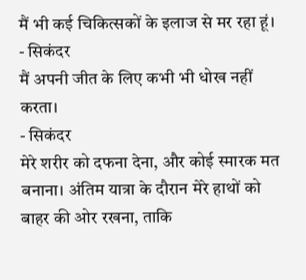मैं भी कई चिकित्सकों के इलाज से मर रहा हूं।
- सिकंदर
मैं अपनी जीत के लिए कभी भी धोख नहीं करता।
- सिकंदर
मेरे शरीर को दफना देना, और कोई स्मारक मत बनाना। अंतिम यात्रा के दौरान मेरे हाथों को बाहर की ओर रखना, ताकि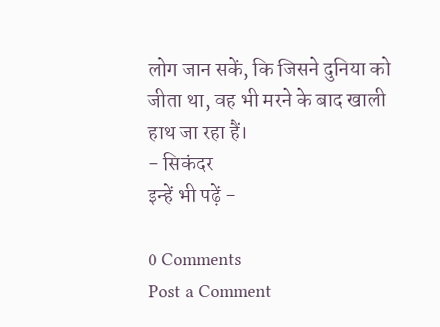लोग जान सकें, कि जिसने दुनिया को जीता था, वह भी मरने के बाद खाली हाथ जा रहा हैं।
- सिकंदर
इन्हें भी पढ़ें -

0 Comments
Post a Comment